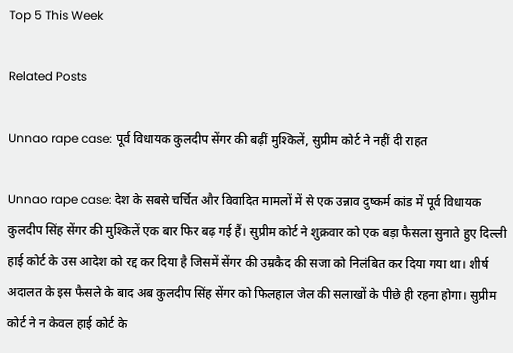Top 5 This Week

Related Posts

Unnao rape case: पूर्व विधायक कुलदीप सेंगर की बढ़ीं मुश्किलें, सुप्रीम कोर्ट ने नहीं दी राहत

Unnao rape case: देश के सबसे चर्चित और विवादित मामलों में से एक उन्नाव दुष्कर्म कांड में पूर्व विधायक कुलदीप सिंह सेंगर की मुश्किलें एक बार फिर बढ़ गई हैं। सुप्रीम कोर्ट ने शुक्रवार को एक बड़ा फैसला सुनाते हुए दिल्ली हाई कोर्ट के उस आदेश को रद्द कर दिया है जिसमें सेंगर की उम्रकैद की सजा को निलंबित कर दिया गया था। शीर्ष अदालत के इस फैसले के बाद अब कुलदीप सिंह सेंगर को फिलहाल जेल की सलाखों के पीछे ही रहना होगा। सुप्रीम कोर्ट ने न केवल हाई कोर्ट के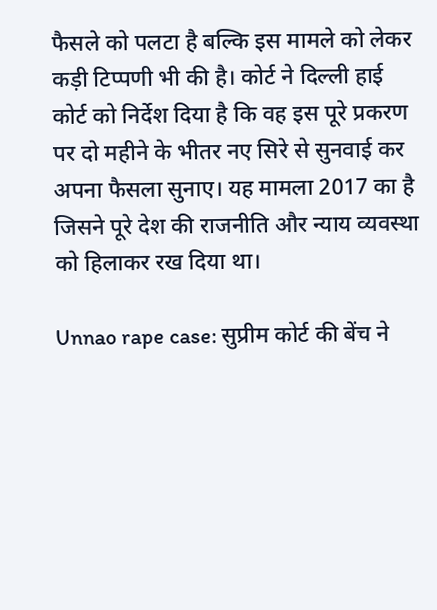फैसले को पलटा है बल्कि इस मामले को लेकर कड़ी टिप्पणी भी की है। कोर्ट ने दिल्ली हाई कोर्ट को निर्देश दिया है कि वह इस पूरे प्रकरण पर दो महीने के भीतर नए सिरे से सुनवाई कर अपना फैसला सुनाए। यह मामला 2017 का है जिसने पूरे देश की राजनीति और न्याय व्यवस्था को हिलाकर रख दिया था।

Unnao rape case: सुप्रीम कोर्ट की बेंच ने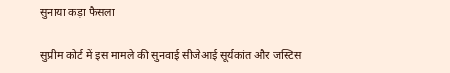सुनाया कड़ा फैसला

सुप्रीम कोर्ट में इस मामले की सुनवाई सीजेआई सूर्यकांत और जस्टिस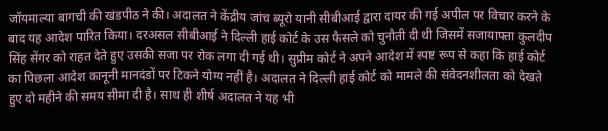जॉयमाल्या बागची की खंडपीठ ने की। अदालत ने केंद्रीय जांच ब्यूरो यानी सीबीआई द्वारा दायर की गई अपील पर विचार करने के बाद यह आदेश पारित किया। दरअसल सीबीआई ने दिल्ली हाई कोर्ट के उस फैसले को चुनौती दी थी जिसमें सजायाफ्ता कुलदीप सिंह सेंगर को राहत देते हुए उसकी सजा पर रोक लगा दी गई थी। सुप्रीम कोर्ट ने अपने आदेश में स्पष्ट रूप से कहा कि हाई कोर्ट का पिछला आदेश कानूनी मानदंडों पर टिकने योग्य नहीं है। अदालत ने दिल्ली हाई कोर्ट को मामले की संवेदनशीलता को देखते हुए दो महीने की समय सीमा दी है। साथ ही शीर्ष अदालत ने यह भी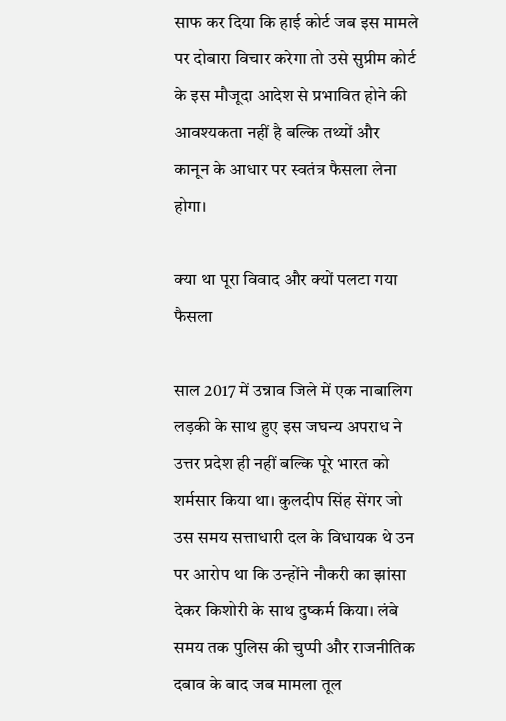साफ कर दिया कि हाई कोर्ट जब इस मामले पर दोबारा विचार करेगा तो उसे सुप्रीम कोर्ट के इस मौजूदा आदेश से प्रभावित होने की आवश्यकता नहीं है बल्कि तथ्यों और कानून के आधार पर स्वतंत्र फैसला लेना होगा।

क्या था पूरा विवाद और क्यों पलटा गया फैसला

साल 2017 में उन्नाव जिले में एक नाबालिग लड़की के साथ हुए इस जघन्य अपराध ने उत्तर प्रदेश ही नहीं बल्कि पूरे भारत को शर्मसार किया था। कुलदीप सिंह सेंगर जो उस समय सत्ताधारी दल के विधायक थे उन पर आरोप था कि उन्होंने नौकरी का झांसा देकर किशोरी के साथ दुष्कर्म किया। लंबे समय तक पुलिस की चुप्पी और राजनीतिक दबाव के बाद जब मामला तूल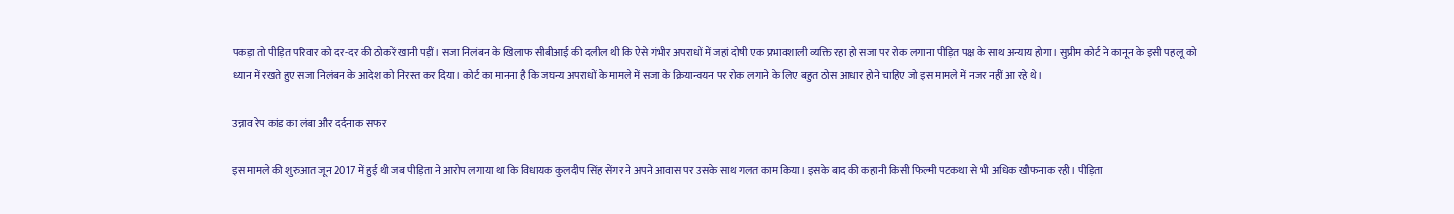पकड़ा तो पीड़ित परिवार को दर-दर की ठोकरें खानी पड़ीं। सजा निलंबन के खिलाफ सीबीआई की दलील थी कि ऐसे गंभीर अपराधों में जहां दोषी एक प्रभावशाली व्यक्ति रहा हो सजा पर रोक लगाना पीड़ित पक्ष के साथ अन्याय होगा। सुप्रीम कोर्ट ने कानून के इसी पहलू को ध्यान में रखते हुए सजा निलंबन के आदेश को निरस्त कर दिया। कोर्ट का मानना है कि जघन्य अपराधों के मामले में सजा के क्रियान्वयन पर रोक लगाने के लिए बहुत ठोस आधार होने चाहिए जो इस मामले में नजर नहीं आ रहे थे।

उन्नाव रेप कांड का लंबा और दर्दनाक सफर

इस मामले की शुरुआत जून 2017 में हुई थी जब पीड़िता ने आरोप लगाया था कि विधायक कुलदीप सिंह सेंगर ने अपने आवास पर उसके साथ गलत काम किया। इसके बाद की कहानी किसी फिल्मी पटकथा से भी अधिक खौफनाक रही। पीड़िता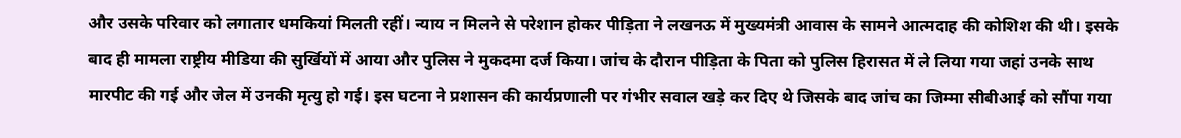और उसके परिवार को लगातार धमकियां मिलती रहीं। न्याय न मिलने से परेशान होकर पीड़िता ने लखनऊ में मुख्यमंत्री आवास के सामने आत्मदाह की कोशिश की थी। इसके बाद ही मामला राष्ट्रीय मीडिया की सुर्खियों में आया और पुलिस ने मुकदमा दर्ज किया। जांच के दौरान पीड़िता के पिता को पुलिस हिरासत में ले लिया गया जहां उनके साथ मारपीट की गई और जेल में उनकी मृत्यु हो गई। इस घटना ने प्रशासन की कार्यप्रणाली पर गंभीर सवाल खड़े कर दिए थे जिसके बाद जांच का जिम्मा सीबीआई को सौंपा गया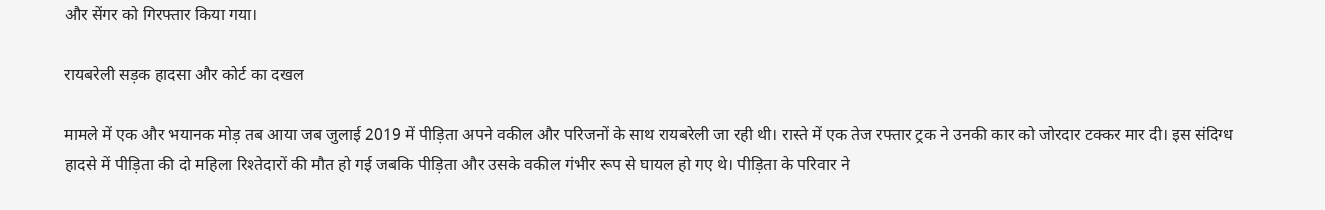और सेंगर को गिरफ्तार किया गया।

रायबरेली सड़क हादसा और कोर्ट का दखल

मामले में एक और भयानक मोड़ तब आया जब जुलाई 2019 में पीड़िता अपने वकील और परिजनों के साथ रायबरेली जा रही थी। रास्ते में एक तेज रफ्तार ट्रक ने उनकी कार को जोरदार टक्कर मार दी। इस संदिग्ध हादसे में पीड़िता की दो महिला रिश्तेदारों की मौत हो गई जबकि पीड़िता और उसके वकील गंभीर रूप से घायल हो गए थे। पीड़िता के परिवार ने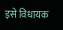इसे विधायक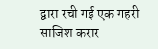द्वारा रची गई एक गहरी साजिश करार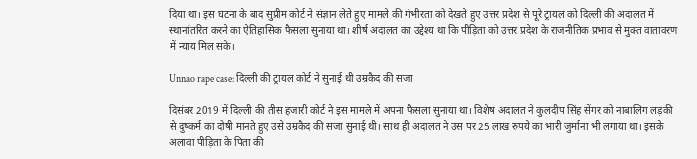दिया था। इस घटना के बाद सुप्रीम कोर्ट ने संज्ञान लेते हुए मामले की गंभीरता को देखते हुए उत्तर प्रदेश से पूरे ट्रायल को दिल्ली की अदालत में स्थानांतरित करने का ऐतिहासिक फैसला सुनाया था। शीर्ष अदालत का उद्देश्य था कि पीड़िता को उत्तर प्रदेश के राजनीतिक प्रभाव से मुक्त वातावरण में न्याय मिल सके।

Unnao rape case: दिल्ली की ट्रायल कोर्ट ने सुनाई थी उम्रकैद की सजा

दिसंबर 2019 में दिल्ली की तीस हजारी कोर्ट ने इस मामले में अपना फैसला सुनाया था। विशेष अदालत ने कुलदीप सिंह सेंगर को नाबालिग लड़की से दुष्कर्म का दोषी मानते हुए उसे उम्रकैद की सजा सुनाई थी। साथ ही अदालत ने उस पर 25 लाख रुपये का भारी जुर्माना भी लगाया था। इसके अलावा पीड़िता के पिता की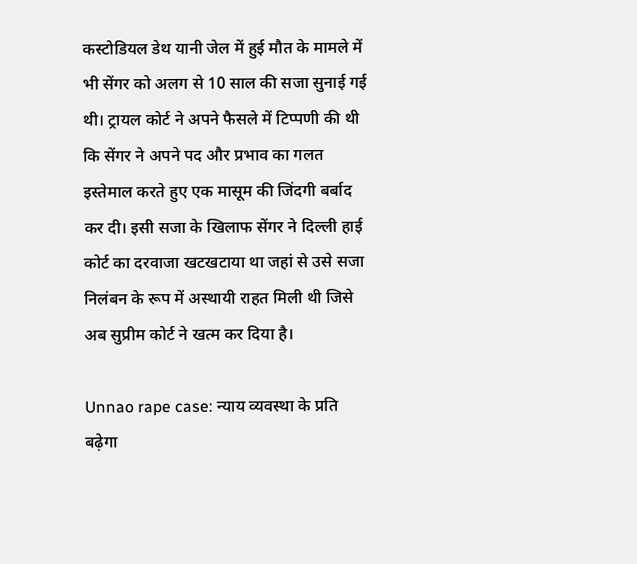कस्टोडियल डेथ यानी जेल में हुई मौत के मामले में भी सेंगर को अलग से 10 साल की सजा सुनाई गई थी। ट्रायल कोर्ट ने अपने फैसले में टिप्पणी की थी कि सेंगर ने अपने पद और प्रभाव का गलत इस्तेमाल करते हुए एक मासूम की जिंदगी बर्बाद कर दी। इसी सजा के खिलाफ सेंगर ने दिल्ली हाई कोर्ट का दरवाजा खटखटाया था जहां से उसे सजा निलंबन के रूप में अस्थायी राहत मिली थी जिसे अब सुप्रीम कोर्ट ने खत्म कर दिया है।

Unnao rape case: न्याय व्यवस्था के प्रति बढ़ेगा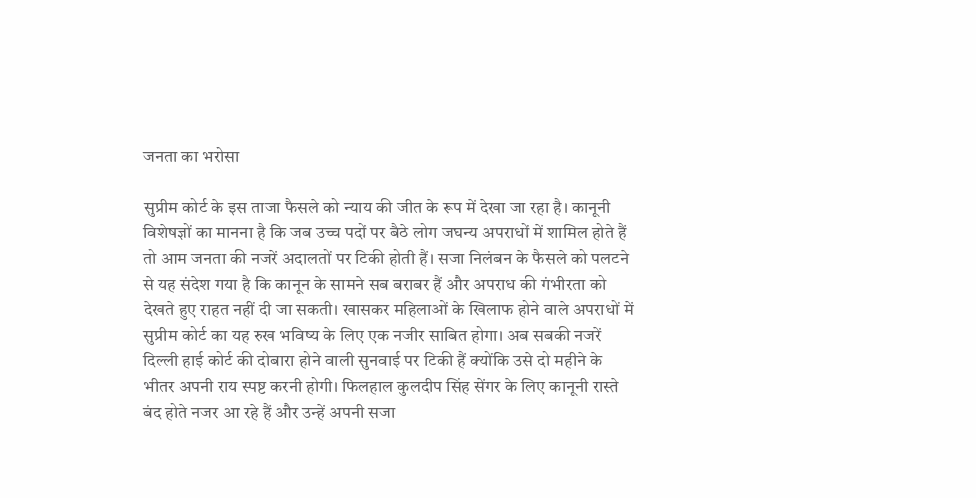जनता का भरोसा

सुप्रीम कोर्ट के इस ताजा फैसले को न्याय की जीत के रूप में देखा जा रहा है। कानूनी विशेषज्ञों का मानना है कि जब उच्च पदों पर बैठे लोग जघन्य अपराधों में शामिल होते हैं तो आम जनता की नजरें अदालतों पर टिकी होती हैं। सजा निलंबन के फैसले को पलटने से यह संदेश गया है कि कानून के सामने सब बराबर हैं और अपराध की गंभीरता को देखते हुए राहत नहीं दी जा सकती। खासकर महिलाओं के खिलाफ होने वाले अपराधों में सुप्रीम कोर्ट का यह रुख भविष्य के लिए एक नजीर साबित होगा। अब सबकी नजरें दिल्ली हाई कोर्ट की दोबारा होने वाली सुनवाई पर टिकी हैं क्योंकि उसे दो महीने के भीतर अपनी राय स्पष्ट करनी होगी। फिलहाल कुलदीप सिंह सेंगर के लिए कानूनी रास्ते बंद होते नजर आ रहे हैं और उन्हें अपनी सजा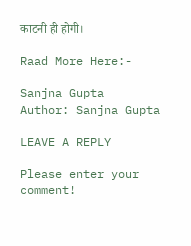काटनी ही होगी।

Raad More Here:-

Sanjna Gupta
Author: Sanjna Gupta

LEAVE A REPLY

Please enter your comment!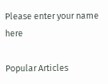Please enter your name here

Popular Articles